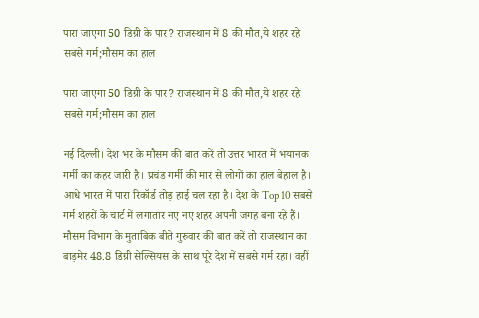पारा जाएगा 50 डिग्री के पार? राजस्थान में 8 की मौत,ये शहर रहे सबसे गर्म;मौसम का हाल

पारा जाएगा 50 डिग्री के पार? राजस्थान में 8 की मौत,ये शहर रहे सबसे गर्म;मौसम का हाल

नई दिल्ली। देश भर के मौसम की बात करें तो उत्तर भारत में भयानक गर्मी का कहर जारी है। प्रचंड गर्मी की मार से लोगों का हाल बेहाल है। आधे भारत में पारा रिकॉर्ड तोड़ हाई चल रहा है। देश के Top 10 सबसे गर्म शहरों के चार्ट में लगातार नए नए शहर अपनी जगह बना रहे हैं। मौसम विभाग के मुताबिक बीते गुरुवार की बात करें तो राजस्थान का बाड़मेर 48.8 डिग्री सेल्सियस के साथ पूरे देश में सबसे गर्म रहा। वहीं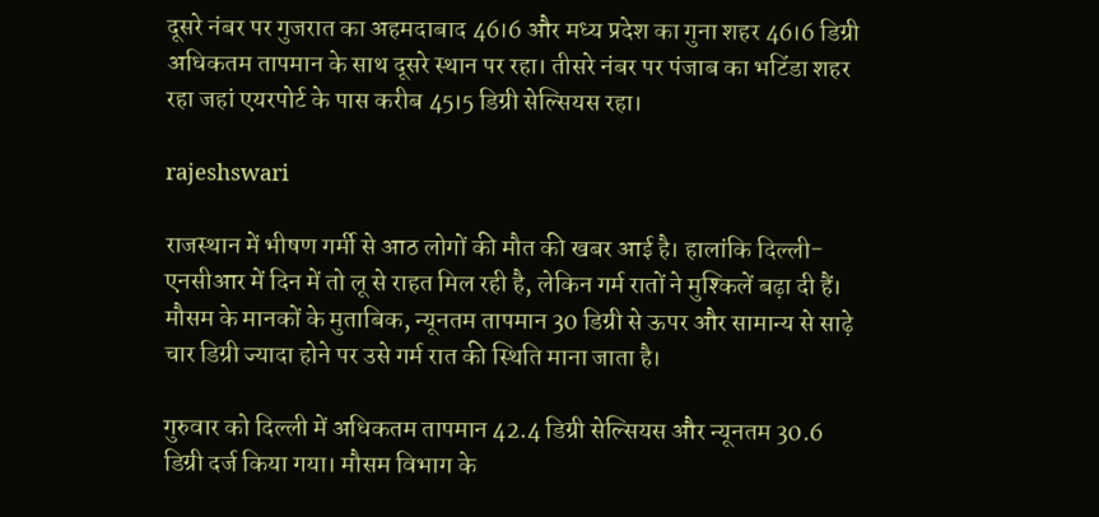दूसरे नंबर पर गुजरात का अहमदाबाद 46।6 और मध्य प्रदेश का गुना शहर 46।6 डिग्री अधिकतम तापमान के साथ दूसरे स्थान पर रहा। तीसरे नंबर पर पंजाब का भटिंडा शहर रहा जहां एयरपोर्ट के पास करीब 45।5 डिग्री सेल्सियस रहा।

rajeshswari

राजस्थान में भीषण गर्मी से आठ लोगों की मौत की खबर आई है। हालांकि दिल्ली-एनसीआर में दिन में तो लू से राहत मिल रही है, लेकिन गर्म रातों ने मुश्किलें बढ़ा दी हैं। मौसम के मानकों के मुताबिक, न्यूनतम तापमान 30 डिग्री से ऊपर और सामान्य से साढ़े चार डिग्री ज्यादा होने पर उसे गर्म रात की स्थिति माना जाता है।

गुरुवार को दिल्ली में अधिकतम तापमान 42.4 डिग्री सेल्सियस और न्यूनतम 30.6 डिग्री दर्ज किया गया। मौसम विभाग के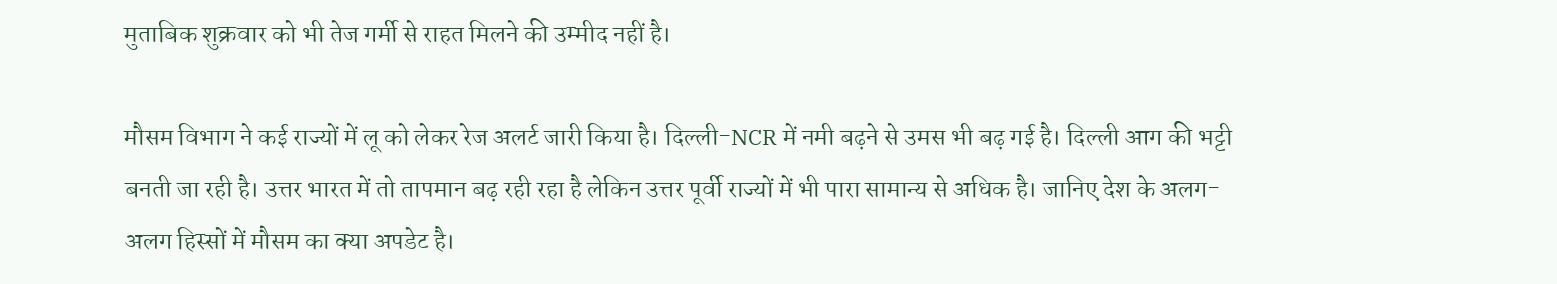मुताबिक शुक्रवार को भी तेज गर्मी से राहत मिलने की उम्मीद नहीं है।

मौसम विभाग ने कई राज्यों में लू को लेकर रेज अलर्ट जारी किया है। दिल्ली-NCR में नमी बढ़ने से उमस भी बढ़ गई है। दिल्ली आग की भट्टी बनती जा रही है। उत्तर भारत में तो तापमान बढ़ रही रहा है लेकिन उत्तर पूर्वी राज्यों में भी पारा सामान्य से अधिक है। जानिए देश के अलग-अलग हिस्सों में मौसम का क्या अपडेट है।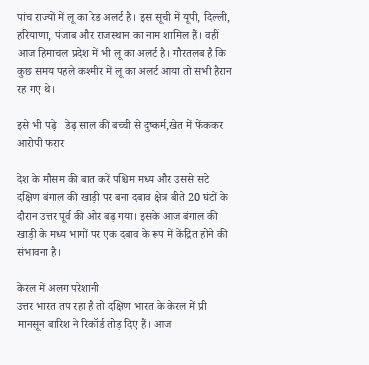पांच राज्यों में लू का रेड अलर्ट है। इस सूची में यूपी, दिल्ली, हरियाणा, पंजाब और राजस्थान का नाम शामिल हैं। वहीं आज हिमाचल प्रदेश में भी लू का अलर्ट है। गौरतलब है कि कुछ समय पहले कश्मीर में लू का अलर्ट आया तो सभी हैरान रह गए थे।

इसे भी पढ़े   डेढ़ साल की बच्ची से दुष्कर्म,खेत में फेंककर आरोपी फरार

देश के मौसम की बात करें पश्चिम मध्य और उससे सटे दक्षिण बंगाल की खाड़ी पर बना दबाव क्षेत्र बीते 20 घंटों के दौरान उत्तर पूर्व की ओर बढ़ गया। इसके आज बंगाल की खाड़ी के मध्य भागों पर एक दबाव के रूप में केंद्रित होने की संभावना है।

केरल में अलग परेशानी
उत्तर भारत तप रहा है तो दक्षिण भारत के केरल में प्री मानसून बारिश ने रिकॉर्ड तोड़ दिए हैं। आज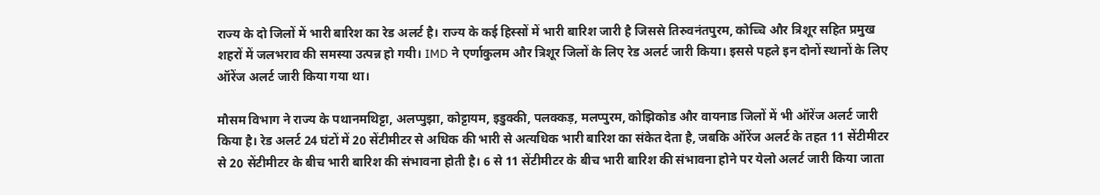राज्य के दो जिलों में भारी बारिश का रेड अलर्ट है। राज्य के कई हिस्सों में भारी बारिश जारी है जिससे तिरुवनंतपुरम, कोच्चि और त्रिशूर सहित प्रमुख शहरों में जलभराव की समस्या उत्पन्न हो गयी। IMD ने एर्णाकुलम और त्रिशूर जिलों के लिए रेड अलर्ट जारी किया। इससे पहले इन दोनों स्थानों के लिए ऑरेंज अलर्ट जारी किया गया था।

मौसम विभाग ने राज्य के पथानमथिट्टा, अलप्पुझा, कोट्टायम, इडुक्की, पलक्कड़, मलप्पुरम, कोझिकोड और वायनाड जिलों में भी ऑरेंज अलर्ट जारी किया है। रेड अलर्ट 24 घंटों में 20 सेंटीमीटर से अधिक की भारी से अत्यधिक भारी बारिश का संकेत देता है, जबकि ऑरेंज अलर्ट के तहत 11 सेंटीमीटर से 20 सेंटीमीटर के बीच भारी बारिश की संभावना होती है। 6 से 11 सेंटीमीटर के बीच भारी बारिश की संभावना होने पर येलो अलर्ट जारी किया जाता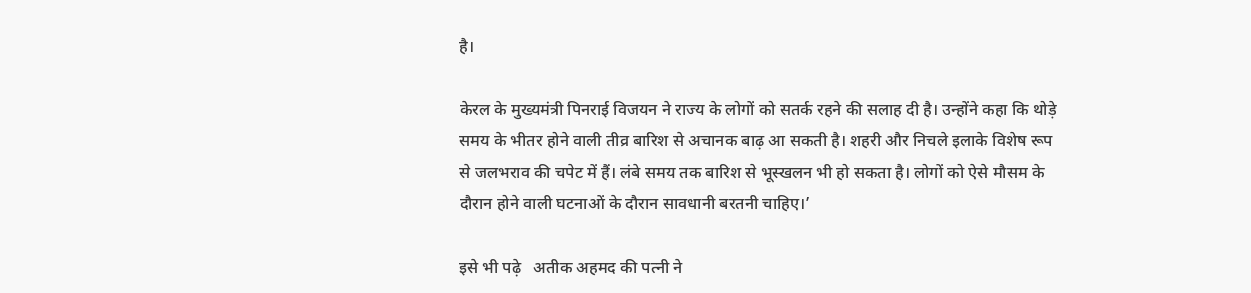है।

केरल के मुख्यमंत्री पिनराई विजयन ने राज्य के लोगों को सतर्क रहने की सलाह दी है। उन्होंने कहा कि थोड़े समय के भीतर होने वाली तीव्र बारिश से अचानक बाढ़ आ सकती है। शहरी और निचले इलाके विशेष रूप से जलभराव की चपेट में हैं। लंबे समय तक बारिश से भूस्खलन भी हो सकता है। लोगों को ऐसे मौसम के दौरान होने वाली घटनाओं के दौरान सावधानी बरतनी चाहिए।’

इसे भी पढ़े   अतीक अहमद की पत्नी ने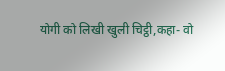योगी को लिखी खुली चिट्ठी,कहा- वो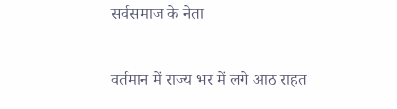सर्वसमाज के नेता

वर्तमान में राज्य भर में लगे आठ राहत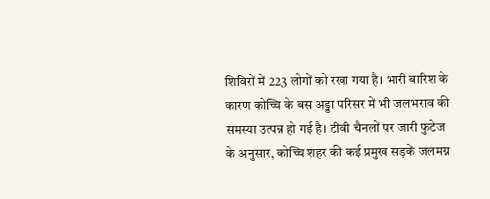शिविरों में 223 लोगों को रखा गया है। भारी बारिश के कारण कोच्चि के बस अड्डा परिसर में भी जलभराव की समस्या उत्पन्न हो गई है। टीवी चैनलों पर जारी फुटेज के अनुसार, कोच्चि शहर की कई प्रमुख सड़कें जलमग्न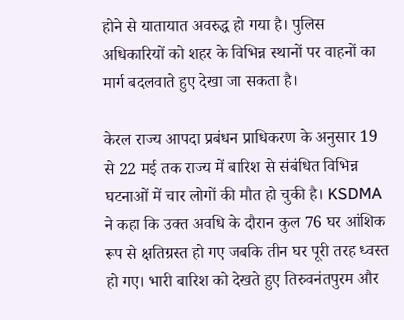होने से यातायात अवरुद्ध हो गया है। पुलिस अधिकारियों को शहर के विभिन्न स्थानों पर वाहनों का मार्ग बदलवाते हुए देखा जा सकता है।

केरल राज्य आपदा प्रबंधन प्राधिकरण के अनुसार 19 से 22 मई तक राज्य में बारिश से संबंधित विभिन्न घटनाओं में चार लोगों की मौत हो चुकी है। KSDMA ने कहा कि उक्त अवधि के दौरान कुल 76 घर आंशिक रूप से क्षतिग्रस्त हो गए जबकि तीन घर पूरी तरह ध्वस्त हो गए। भारी बारिश को देखते हुए तिरुवनंतपुरम और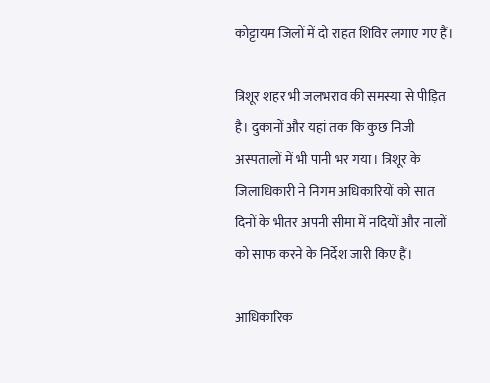कोट्टायम जिलों में दो राहत शिविर लगाए गए हैं।

त्रिशूर शहर भी जलभराव की समस्या से पीड़ित है। दुकानों और यहां तक कि कुछ निजी अस्पतालों में भी पानी भर गया। त्रिशूर के जिलाधिकारी ने निगम अधिकारियों को सात दिनों के भीतर अपनी सीमा में नदियों और नालों को साफ करने के निर्देश जारी किए हैं।

आधिकारिक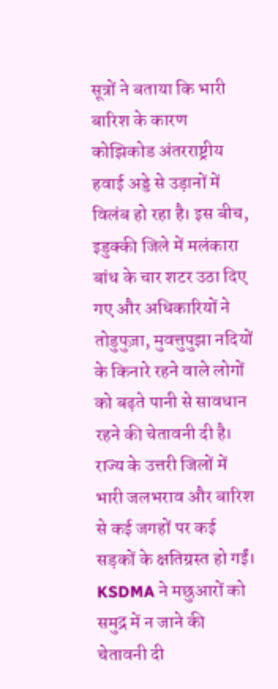सूत्रों ने बताया कि भारी बारिश के कारण कोझिकोड अंतरराष्ट्रीय हवाई अड्डे से उड़ानों में विलंब हो रहा है। इस बीच, इडुक्की जिले में मलंकारा बांध के चार शटर उठा दिए गए और अधिकारियों ने तोडुपुज़ा, मुवत्तुपुझा नदियों के किनारे रहने वाले लोगों को बढ़ते पानी से सावधान रहने की चेतावनी दी है। राज्य के उत्तरी जिलों में भारी जलभराव और बारिश से कई जगहों पर कई सड़कों के क्षतिग्रस्त हो गईं। KSDMA ने मछुआरों को समुद्र में न जाने की चेतावनी दी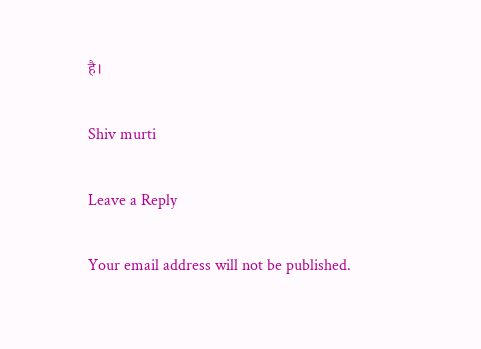है।

Shiv murti

Leave a Reply

Your email address will not be published.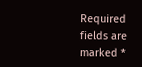Required fields are marked *